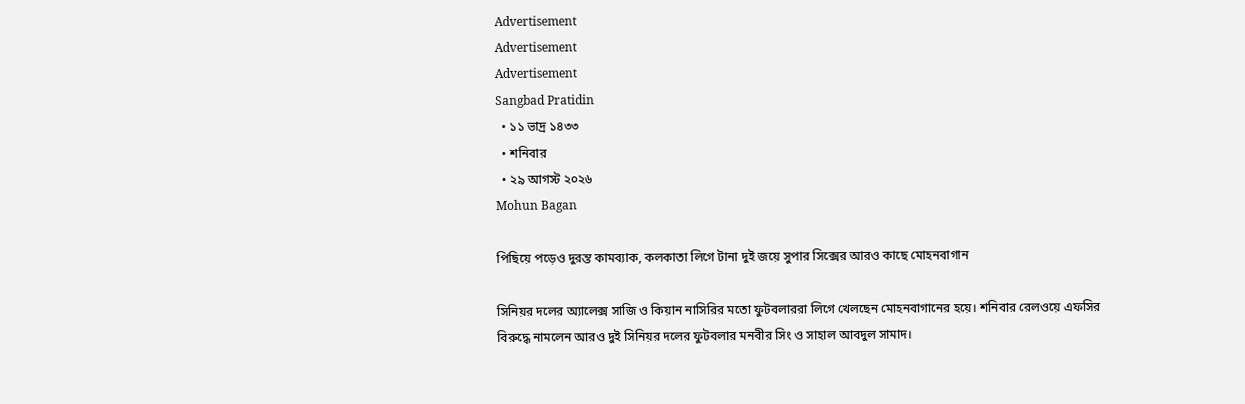Advertisement
Advertisement
Advertisement
Sangbad Pratidin
  • ১১ ভাদ্র ১৪৩৩
  • শনিবার
  • ২৯ আগস্ট ২০২৬
Mohun Bagan

পিছিয়ে পড়েও দুরন্ত কামব্যাক, কলকাতা লিগে টানা দুই জয়ে সুপার সিক্সের আরও কাছে মোহনবাগান

সিনিয়র দলের অ্যালেক্স সাজি ও কিয়ান নাসিরির মতো ফুটবলাররা লিগে খেলছেন মোহনবাগানের হয়ে। শনিবার রেলওয়ে এফসির বিরুদ্ধে নামলেন আরও দুই সিনিয়র দলের ফুটবলার মনবীর সিং ও সাহাল আবদুল সামাদ।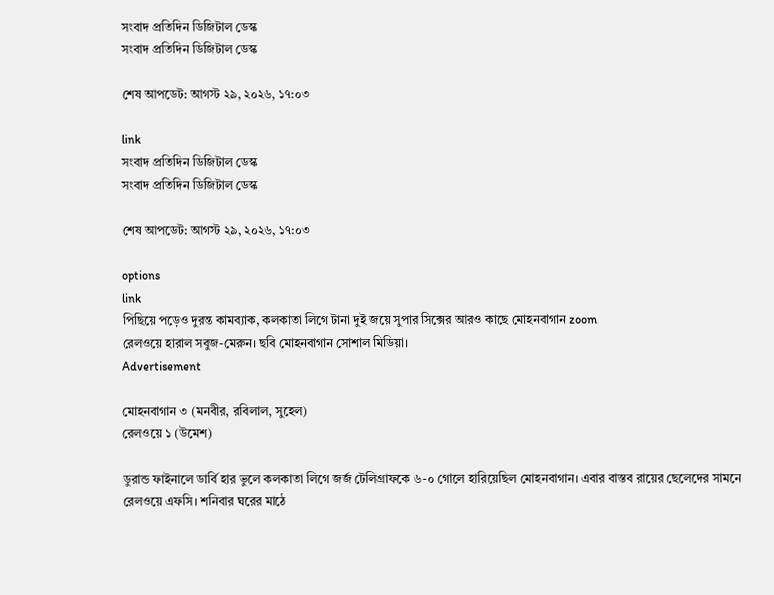সংবাদ প্রতিদিন ডিজিটাল ডেস্ক
সংবাদ প্রতিদিন ডিজিটাল ডেস্ক

শেষ আপডেট: আগস্ট ২৯, ২০২৬, ১৭:০৩

link
সংবাদ প্রতিদিন ডিজিটাল ডেস্ক
সংবাদ প্রতিদিন ডিজিটাল ডেস্ক

শেষ আপডেট: আগস্ট ২৯, ২০২৬, ১৭:০৩

options
link
পিছিয়ে পড়েও দুরন্ত কামব্যাক, কলকাতা লিগে টানা দুই জয়ে সুপার সিক্সের আরও কাছে মোহনবাগান zoom
রেলওয়ে হারাল সবুজ-মেরুন। ছবি মোহনবাগান সোশাল মিডিয়া।
Advertisement

মোহনবাগান ৩ (মনবীর, রবিলাল, সুহেল)
রেলওয়ে ১ (উমেশ)

ডুরান্ড ফাইনালে ডার্বি হার ভুলে কলকাতা লিগে জর্জ টেলিগ্রাফকে ৬-০ গোলে হারিয়েছিল মোহনবাগান। এবার বাস্তব রায়ের ছেলেদের সামনে রেলওয়ে এফসি। শনিবার ঘরের মাঠে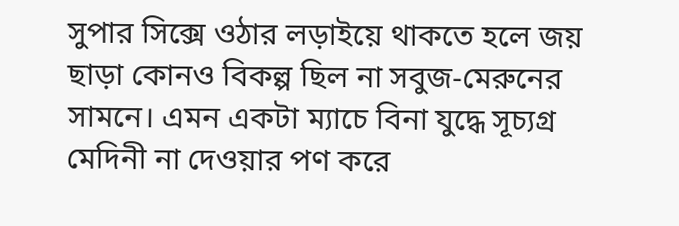সুপার সিক্সে ওঠার লড়াইয়ে থাকতে হলে জয় ছাড়া কোনও বিকল্প ছিল না সবুজ-মেরুনের সামনে। এমন একটা ম্যাচে বিনা যুদ্ধে সূচ্যগ্র মেদিনী না দেওয়ার পণ করে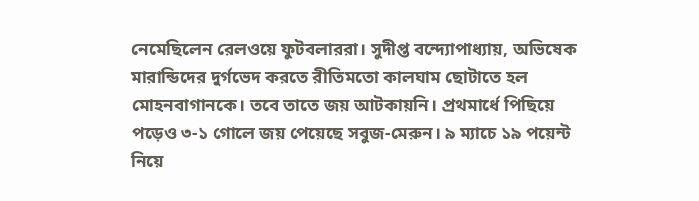নেমেছিলেন রেলওয়ে ফুটবলাররা। সুদীপ্ত বন্দ্যোপাধ্যায়, অভিষেক মারান্ডিদের দুর্গভেদ করতে রীতিমতো কালঘাম ছোটাতে হল মোহনবাগানকে। তবে তাতে জয় আটকায়নি। প্রথমার্ধে পিছিয়ে পড়েও ৩-১ গোলে জয় পেয়েছে সবুজ-মেরুন। ৯ ম্যাচে ১৯ পয়েন্ট নিয়ে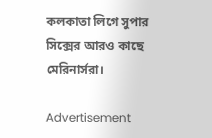কলকাতা লিগে সুপার সিক্সের আরও কাছে মেরিনার্সরা।

Advertisement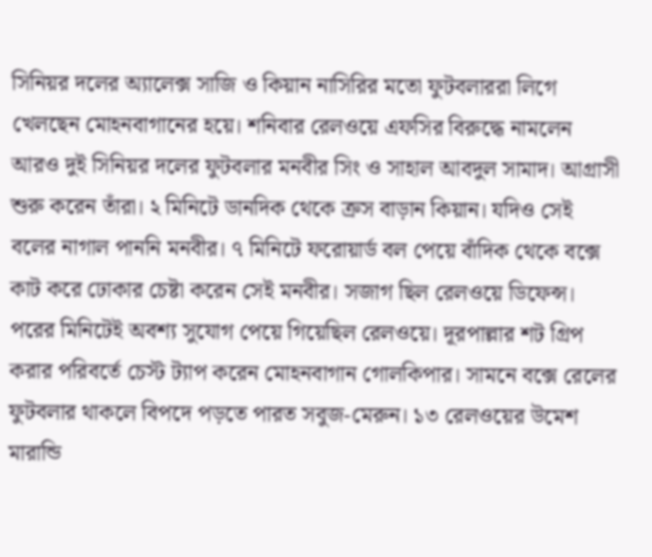সিনিয়র দলের অ্যালেক্স সাজি ও কিয়ান নাসিরির মতো ফুটবলাররা লিগে খেলছেন মোহনবাগানের হয়ে। শনিবার রেলওয়ে এফসির বিরুদ্ধে নামলেন আরও দুই সিনিয়র দলের ফুটবলার মনবীর সিং ও সাহাল আবদুল সামাদ। আগ্রাসী শুরু করেন তাঁরা। ২ মিনিটে ডানদিক থেকে ক্রস বাড়ান কিয়ান। যদিও সেই বলের নাগাল পাননি মনবীর। ৭ মিনিটে ফরোয়ার্ড বল পেয়ে বাঁদিক থেকে বক্সে কাট করে ঢোকার চেষ্টা করেন সেই মনবীর। সজাগ ছিল রেলওয়ে ডিফেন্স। পরের মিনিটেই অবশ্য সুযোগ পেয়ে গিয়েছিল রেলওয়ে। দূরপাল্লার শট গ্রিপ করার পরিবর্তে চেস্ট ট্যাপ করেন মোহনবাগান গোলকিপার। সামনে বক্সে রেলের ফুটবলার থাকলে বিপদে পড়তে পারত সবুজ-মেরুন। ১৩ রেলওয়ের উমেশ মারান্ডি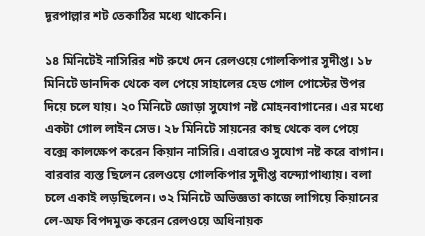দূরপাল্লার শট তেকাঠির মধ্যে থাকেনি।

১৪ মিনিটেই নাসিরির শট রুখে দেন রেলওয়ে গোলকিপার সুদীপ্ত। ১৮ মিনিটে ডানদিক থেকে বল পেয়ে সাহালের হেড গোল পোস্টের উপর দিয়ে চলে যায়। ২০ মিনিটে জোড়া সুযোগ নষ্ট মোহনবাগানের। এর মধ্যে একটা গোল লাইন সেভ। ২৮ মিনিটে সায়নের কাছ থেকে বল পেয়ে বক্সে কালক্ষেপ করেন কিয়ান নাসিরি। এবারেও সুযোগ নষ্ট করে বাগান। বারবার ব্যস্ত ছিলেন রেলওয়ে গোলকিপার সুদীপ্ত বন্দ্যোপাধ্যায়। বলা চলে একাই লড়ছিলেন। ৩২ মিনিটে অভিজ্ঞতা কাজে লাগিয়ে কিয়ানের লে-অফ বিপদমুক্ত করেন রেলওয়ে অধিনায়ক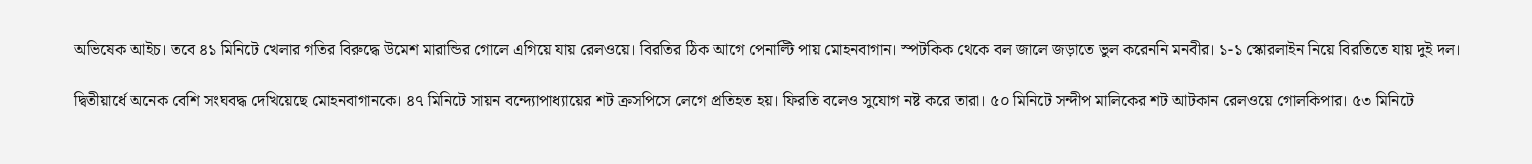অভিষেক আইচ। তবে ৪১ মিনিটে খেলার গতির বিরুদ্ধে উমেশ মারান্ডির গোলে এগিয়ে যায় রেলওয়ে। বিরতির ঠিক আগে পেনাল্টি পায় মোহনবাগান। স্পটকিক থেকে বল জালে জড়াতে ভুল করেননি মনবীর। ১-১ স্কোরলাইন নিয়ে বিরতিতে যায় দুই দল।

দ্বিতীয়ার্ধে অনেক বেশি সংঘবদ্ধ দেখিয়েছে মোহনবাগানকে। ৪৭ মিনিটে সায়ন বন্দ্যোপাধ্যায়ের শট ক্রসপিসে লেগে প্রতিহত হয়। ফিরতি বলেও সুযোগ নষ্ট করে তারা। ৫০ মিনিটে সন্দীপ মালিকের শট আটকান রেলওয়ে গোলকিপার। ৫৩ মিনিটে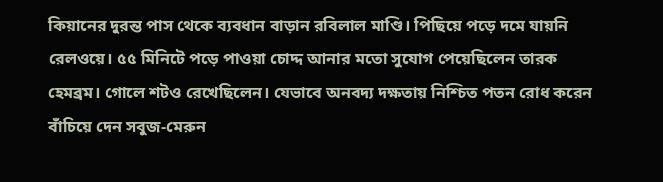কিয়ানের দুরন্ত পাস থেকে ব্যবধান বাড়ান রবিলাল মাণ্ডি। পিছিয়ে পড়ে দমে যায়নি রেলওয়ে। ৫৫ মিনিটে পড়ে পাওয়া চোদ্দ আনার মতো সুযোগ পেয়েছিলেন তারক হেমব্রম। গোলে শটও রেখেছিলেন। যেভাবে অনবদ্য দক্ষতায় নিশ্চিত পতন রোধ করেন বাঁচিয়ে দেন সবুজ-মেরুন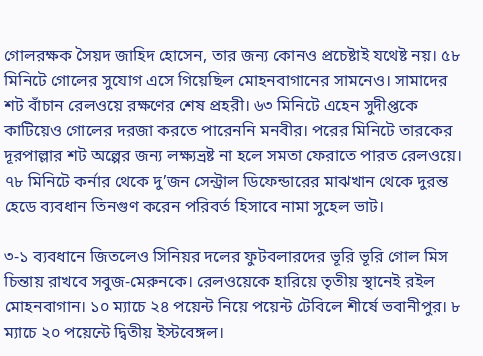গোলরক্ষক সৈয়দ জাহিদ হোসেন, তার জন্য কোনও প্রচেষ্টাই যথেষ্ট নয়। ৫৮ মিনিটে গোলের সুযোগ এসে গিয়েছিল মোহনবাগানের সামনেও। সামাদের শট বাঁচান রেলওয়ে রক্ষণের শেষ প্রহরী। ৬৩ মিনিটে এহেন সুদীপ্তকে কাটিয়েও গোলের দরজা করতে পারেননি মনবীর। পরের মিনিটে তারকের দূরপাল্লার শট অল্পের জন্য লক্ষ্যভ্রষ্ট না হলে সমতা ফেরাতে পারত রেলওয়ে। ৭৮ মিনিটে কর্নার থেকে দু’জন সেন্ট্রাল ডিফেন্ডারের মাঝখান থেকে দুরন্ত হেডে ব্যবধান তিনগুণ করেন পরিবর্ত হিসাবে নামা সুহেল ভাট।

৩-১ ব্যবধানে জিতলেও সিনিয়র দলের ফুটবলারদের ভূরি ভূরি গোল মিস চিন্তায় রাখবে সবুজ-মেরুনকে। রেলওয়েকে হারিয়ে তৃতীয় স্থানেই রইল মোহনবাগান। ১০ ম্যাচে ২৪ পয়েন্ট নিয়ে পয়েন্ট টেবিলে শীর্ষে ভবানীপুর। ৮ ম্যাচে ২০ পয়েন্টে দ্বিতীয় ইস্টবেঙ্গল।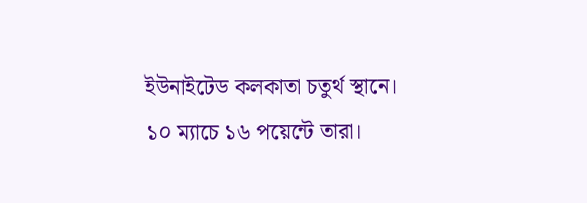ইউনাইটেড কলকাতা চতুর্থ স্থানে। ১০ ম্যাচে ১৬ পয়েন্টে তারা।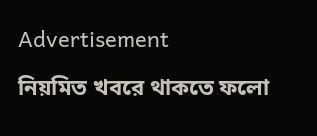Advertisement

নিয়মিত খবরে থাকতে ফলো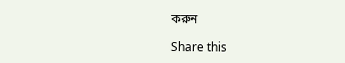করুন

Share this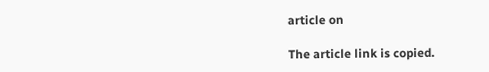article on

The article link is copied.